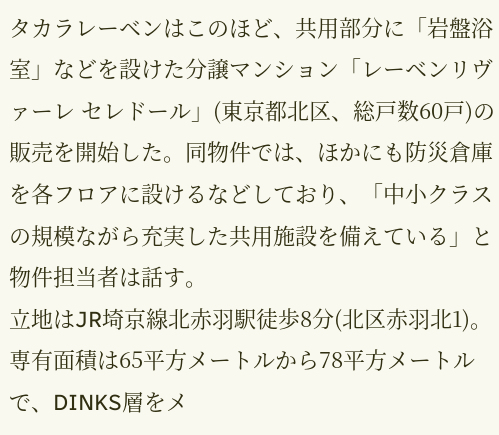タカラレーベンはこのほど、共用部分に「岩盤浴室」などを設けた分譲マンション「レーベンリヴァーレ セレドール」(東京都北区、総戸数60戸)の販売を開始した。同物件では、ほかにも防災倉庫を各フロアに設けるなどしており、「中小クラスの規模ながら充実した共用施設を備えている」と物件担当者は話す。
立地はJR埼京線北赤羽駅徒歩8分(北区赤羽北1)。専有面積は65平方メートルから78平方メートルで、DINKS層をメ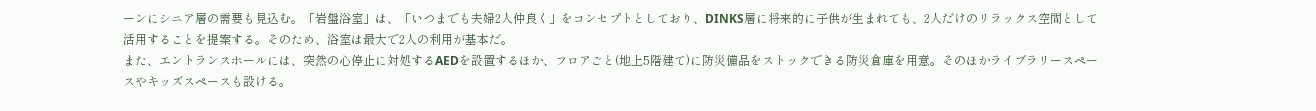ーンにシニア層の需要も見込む。「岩盤浴室」は、「いつまでも夫婦2人仲良く」をコンセプトとしており、DINKS層に将来的に子供が生まれても、2人だけのリラックス空間として活用することを提案する。そのため、浴室は最大で2人の利用が基本だ。
また、エントランスホールには、突然の心停止に対処するAEDを設置するほか、フロアごと(地上5階建て)に防災備品をストックできる防災倉庫を用意。そのほかライブラリースペースやキッズスペースも設ける。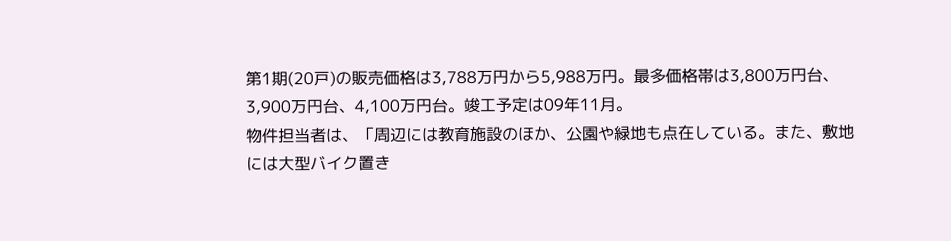第1期(20戸)の販売価格は3,788万円から5,988万円。最多価格帯は3,800万円台、3,900万円台、4,100万円台。竣工予定は09年11月。
物件担当者は、「周辺には教育施設のほか、公園や緑地も点在している。また、敷地には大型バイク置き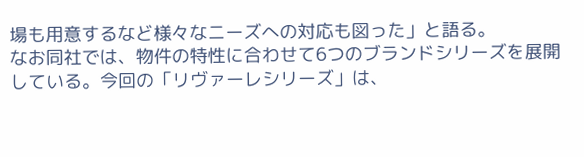場も用意するなど様々なニーズへの対応も図った」と語る。
なお同社では、物件の特性に合わせて6つのブランドシリーズを展開している。今回の「リヴァーレシリーズ」は、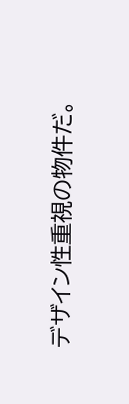デザイン性重視の物件だ。